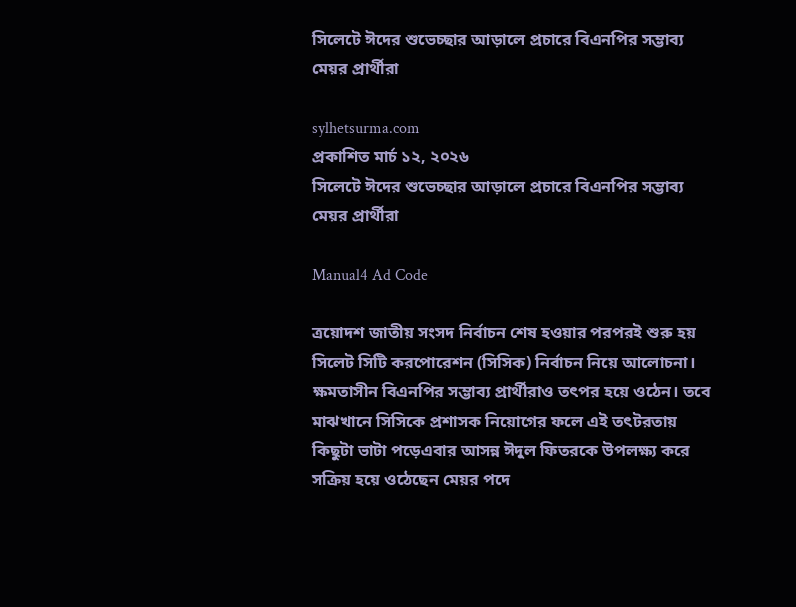সিলেটে ঈদের শুভেচ্ছার আড়ালে প্রচারে বিএনপির সম্ভাব্য মেয়র প্রার্থীরা

sylhetsurma.com
প্রকাশিত মার্চ ১২, ২০২৬
সিলেটে ঈদের শুভেচ্ছার আড়ালে প্রচারে বিএনপির সম্ভাব্য মেয়র প্রার্থীরা

Manual4 Ad Code

ত্রয়োদশ জাতীয় সংসদ নির্বাচন শেষ হওয়ার পরপরই শুরু হয় সিলেট সিটি করপোরেশন (সিসিক) নির্বাচন নিয়ে আলোচনা। ক্ষমতাসীন বিএনপির সম্ভাব্য প্রার্থীরাও তৎপর হয়ে ওঠেন। তবে মাঝখানে সিসিকে প্রশাসক নিয়োগের ফলে এই তৎটরতায় কিছুটা ভাটা পড়েএবার আসন্ন ঈদুল ফিতরকে উপলক্ষ্য করে সক্রিয় হয়ে ওঠেছেন মেয়র পদে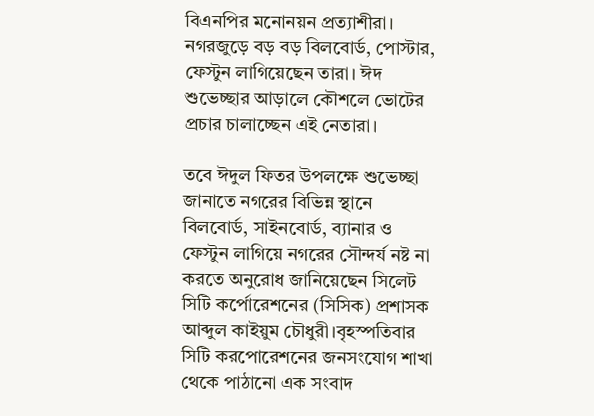বিএনপির মনোনয়ন প্রত্যাশীরা। নগরজুড়ে বড় বড় বিলবোর্ড, পোস্টার, ফেস্টুন লাগিয়েছেন তারা। ঈদ শুভেচ্ছার আড়ালে কৌশলে ভোটের প্রচার চালাচ্ছেন এই নেতারা।

তবে ঈদুল ফিতর উপলক্ষে শুভেচ্ছা জানাতে নগরের বিভিন্ন স্থানে বিলবোর্ড, সাইনবোর্ড, ব্যানার ও ফেস্টুন লাগিয়ে নগরের সৌন্দর্য নষ্ট না করতে অনুরোধ জানিয়েছেন সিলেট সিটি কর্পোরেশনের (সিসিক) প্রশাসক আব্দুল কাইয়ুম চৌধুরী।বৃহস্পতিবার সিটি করপোরেশনের জনসংযোগ শাখা থেকে পাঠানো এক সংবাদ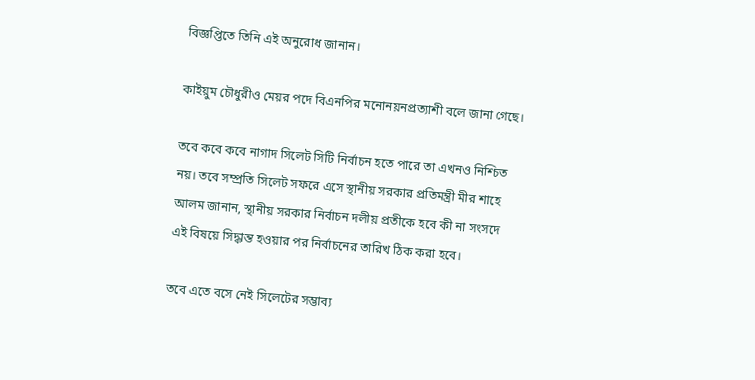বিজ্ঞপ্তিতে তিনি এই অনুরোধ জানান।

কাইয়ুম চৌধুরীও মেয়র পদে বিএনপির মনোনয়নপ্রত্যাশী বলে জানা গেছে।

তবে কবে কবে নাগাদ সিলেট সিটি নির্বাচন হতে পারে তা এখনও নিশ্চিত নয়। তবে সম্প্রতি সিলেট সফরে এসে স্থানীয় সরকার প্রতিমন্ত্রী মীর শাহে আলম জানান, স্থানীয় সরকার নির্বাচন দলীয় প্রতীকে হবে কী না সংসদে এই বিষয়ে সিদ্ধান্ত হওয়ার পর নির্বাচনের তারিখ ঠিক করা হবে।

তবে এতে বসে নেই সিলেটের সম্ভাব্য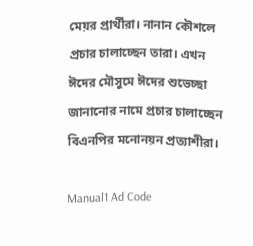মেয়র প্রার্থীরা। নানান কৌশলে প্রচার চালাচ্ছেন তারা। এখন ঈদের মৌসুমে ঈদের শুভেচ্ছা জানানোর নামে প্রচার চালাচ্ছেন বিএনপির মনোনয়ন প্রত্যাশীরা।

Manual1 Ad Code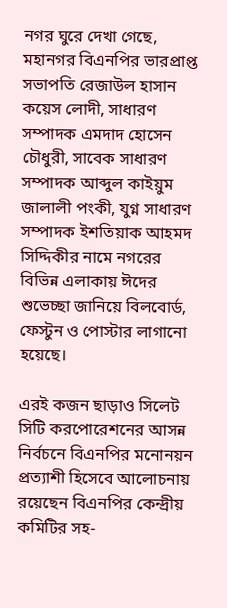নগর ঘুরে দেখা গেছে, মহানগর বিএনপির ভারপ্রাপ্ত সভাপতি রেজাউল হাসান কয়েস লোদী, সাধারণ সম্পাদক এমদাদ হোসেন চৌধুরী, সাবেক সাধারণ সম্পাদক আব্দুল কাইয়ুম জালালী পংকী, যুগ্ন সাধারণ সম্পাদক ইশতিয়াক আহমদ সিদ্দিকীর নামে নগরের বিভিন্ন এলাকায় ঈদের শুভেচ্ছা জানিয়ে বিলবোর্ড, ফেস্টুন ও পোস্টার লাগানো হয়েছে।

এরই কজন ছাড়াও সিলেট সিটি করপোরেশনের আসন্ন নির্বচনে বিএনপির মনোনয়ন প্রত্যাশী হিসেবে আলোচনায় রয়েছেন বিএনপির কেন্দ্রীয় কমিটির সহ-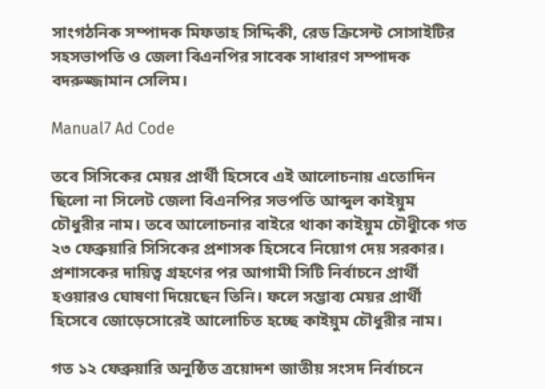সাংগঠনিক সম্পাদক মিফতাহ সিদ্দিকী, রেড ক্রিসেন্ট সোসাইটির সহসভাপতি ও জেলা বিএনপির সাবেক সাধারণ সম্পাদক বদরুজ্জামান সেলিম।

Manual7 Ad Code

তবে সিসিকের মেয়র প্রার্থী হিসেবে এই আলোচনায় এতোদিন ছিলো না সিলেট জেলা বিএনপির সভপতি আব্দুল কাইয়ুম চৌধুরীর নাম। তবে আলোচনার বাইরে থাকা কাইয়ুম চৌধুীকে গত ২৩ ফেব্রুয়ারি সিসিকের প্রশাসক হিসেবে নিয়োগ দেয় সরকার। প্রশাসকের দায়িত্ব গ্রহণের পর আগামী সিটি নির্বাচনে প্রার্থী হওয়ারও ঘোষণা দিয়েছেন তিনি। ফলে সম্ভাব্য মেয়র প্রার্থী হিসেবে জোড়েসোরেই আলোচিত হচ্ছে কাইয়ুম চৌধুরীর নাম।

গত ১২ ফেব্রুয়ারি অনুষ্ঠিত ত্রয়োদশ জাতীয় সংসদ নির্বাচনে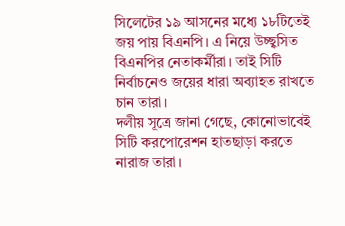সিলেটের ১৯ আসনের মধ্যে ১৮টিতেই জয় পায় বিএনপি। এ নিয়ে উচ্ছ্বসিত বিএনপির নেতাকর্মীরা। তাই সিটি নির্বাচনেও জয়ের ধারা অব্যাহত রাখতে চান তারা।
দলীয় সূত্রে জানা গেছে, কোনোভাবেই সিটি করপোরেশন হাতছাড়া করতে নারাজ তারা।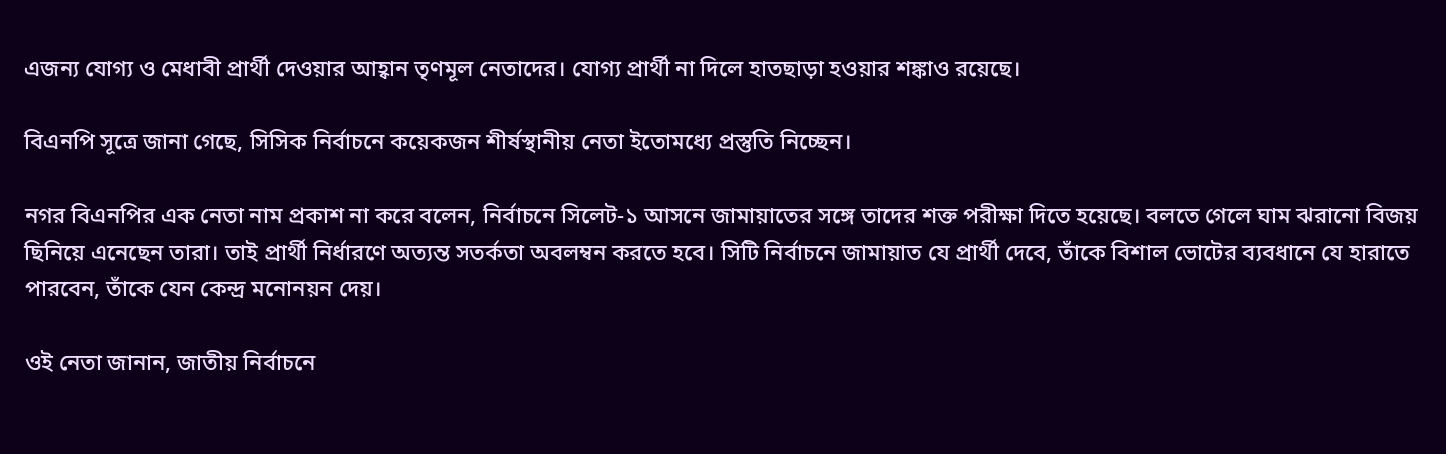এজন্য যোগ্য ও মেধাবী প্রার্থী দেওয়ার আহ্বান তৃণমূল নেতাদের। যোগ্য প্রার্থী না দিলে হাতছাড়া হওয়ার শঙ্কাও রয়েছে।

বিএনপি সূত্রে জানা গেছে, সিসিক নির্বাচনে কয়েকজন শীর্ষস্থানীয় নেতা ইতোমধ্যে প্রস্তুতি নিচ্ছেন।

নগর বিএনপির এক নেতা নাম প্রকাশ না করে বলেন, নির্বাচনে সিলেট-১ আসনে জামায়াতের সঙ্গে তাদের শক্ত পরীক্ষা দিতে হয়েছে। বলতে গেলে ঘাম ঝরানো বিজয় ছিনিয়ে এনেছেন তারা। তাই প্রার্থী নির্ধারণে অত্যন্ত সতর্কতা অবলম্বন করতে হবে। সিটি নির্বাচনে জামায়াত যে প্রার্থী দেবে, তাঁকে বিশাল ভোটের ব্যবধানে যে হারাতে পারবেন, তাঁকে যেন কেন্দ্র মনোনয়ন দেয়।

ওই নেতা জানান, জাতীয় নির্বাচনে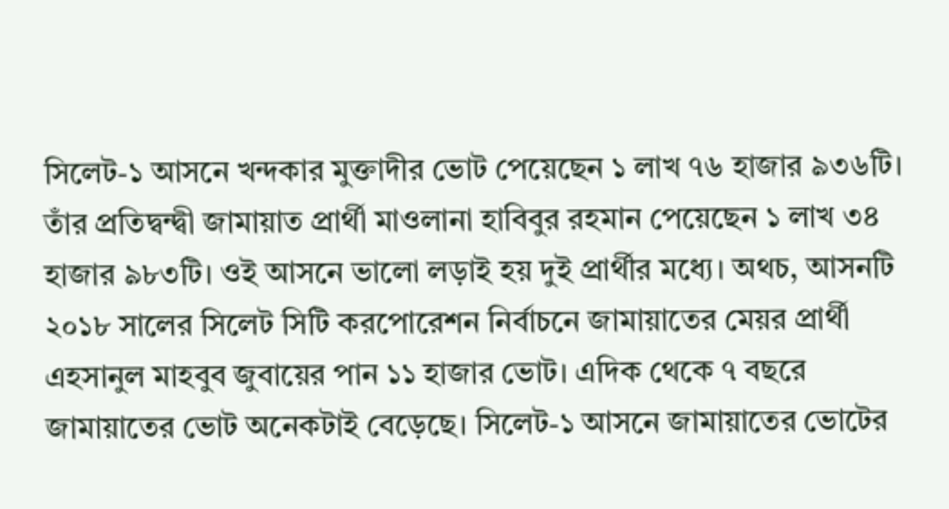সিলেট-১ আসনে খন্দকার মুক্তাদীর ভোট পেয়েছেন ১ লাখ ৭৬ হাজার ৯৩৬টি। তাঁর প্রতিদ্বন্দ্বী জামায়াত প্রার্থী মাওলানা হাবিবুর রহমান পেয়েছেন ১ লাখ ৩৪ হাজার ৯৮৩টি। ওই আসনে ভালো লড়াই হয় দুই প্রার্থীর মধ্যে। অথচ, আসনটি ২০১৮ সালের সিলেট সিটি করপোরেশন নির্বাচনে জামায়াতের মেয়র প্রার্থী এহসানুল মাহবুব জুবায়ের পান ১১ হাজার ভোট। এদিক থেকে ৭ বছরে জামায়াতের ভোট অনেকটাই বেড়েছে। সিলেট-১ আসনে জামায়াতের ভোটের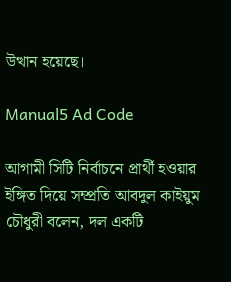উত্থান হয়েছে।

Manual5 Ad Code

আগামী সিটি নির্বাচনে প্রার্থী হওয়ার ইঙ্গিত দিয়ে সম্প্রতি আবদুল কাইয়ুম চৌধুরী বলেন, দল একটি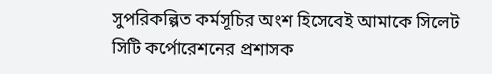সুপরিকল্পিত কর্মসূচির অংশ হিসেবেই আমাকে সিলেট সিটি কর্পোরেশনের প্রশাসক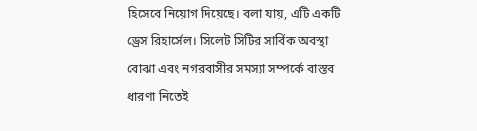হিসেবে নিয়োগ দিয়েছে। বলা যায়, এটি একটি ড্রেস রিহার্সেল। সিলেট সিটির সার্বিক অবস্থা বোঝা এবং নগরবাসীর সমস্যা সম্পর্কে বাস্তব ধারণা নিতেই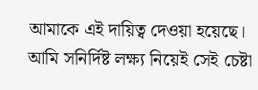আমাকে এই দায়িত্ব দেওয়া হয়েছে। আমি সনির্দিষ্ট লক্ষ্য নিয়েই সেই চেষ্টা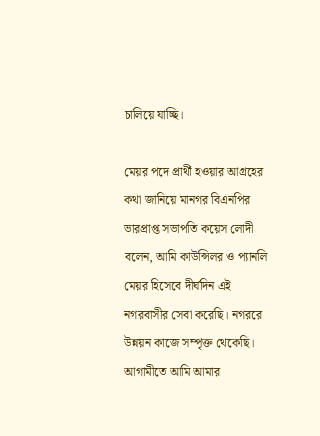চালিয়ে যাচ্ছি।

মেয়র পদে প্রার্থী হওয়ার আগ্রহের কথা জানিয়ে মানগর বিএনপির ভারপ্রাপ্ত সভাপতি কয়েস লোদী বলেন, আমি কাউন্সিলর ও প্যানলি মেয়র হিসেবে দীর্ঘদিন এই নগরবাসীর সেবা করেছি। নগররে উন্নয়ন কাজে সম্পৃক্ত থেকেছি। আগামীতে আমি আমার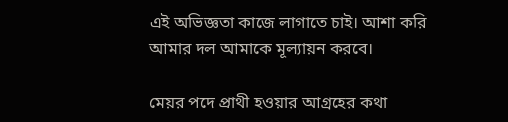এই অভিজ্ঞতা কাজে লাগাতে চাই। আশা করি আমার দল আমাকে মূল্যায়ন করবে।

মেয়র পদে প্রাথী হওয়ার আগ্রহের কথা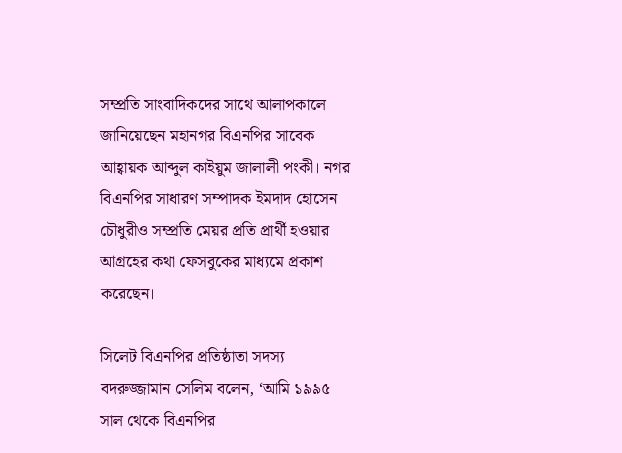সম্প্রতি সাংবাদিকদের সাথে আলাপকালে জানিয়েছেন মহানগর বিএনপির সাবেক আহ্বায়ক আব্দুল কাইয়ুম জালালী পংকী। নগর বিএনপির সাধারণ সম্পাদক ইমদাদ হোসেন চৌধুরীও সম্প্রতি মেয়র প্রতি প্রার্থী হওয়ার আগ্রহের কথা ফেসবুকের মাধ্যমে প্রকাশ করেছেন।

সিলেট বিএনপির প্রতিষ্ঠাতা সদস্য বদরুজ্জামান সেলিম বলেন, ‘আমি ১৯৯৫ সাল থেকে বিএনপির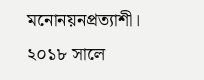মনোনয়নপ্রত্যাশী। ২০১৮ সালে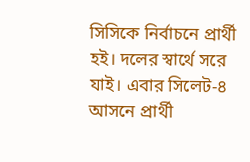সিসিকে নির্বাচনে প্রার্থী হই। দলের স্বার্থে সরে যাই। এবার সিলেট-৪ আসনে প্রার্থী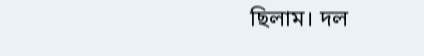ছিলাম। দল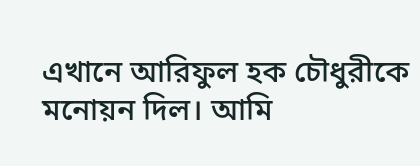এখানে আরিফুল হক চৌধুরীকে মনোয়ন দিল। আমি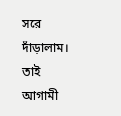সরে দাঁড়ালাম। তাই আগামী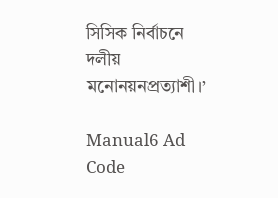সিসিক নির্বাচনে দলীয় মনোনয়নপ্রত্যাশী।’

Manual6 Ad Code